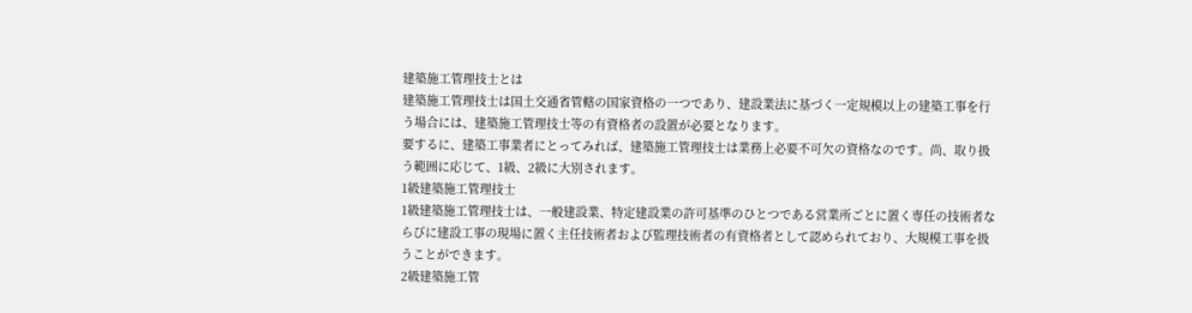建築施工管理技士とは
建築施工管理技士は国土交通省管轄の国家資格の一つであり、建設業法に基づく一定規模以上の建築工事を行う場合には、建築施工管理技士等の有資格者の設置が必要となります。
要するに、建築工事業者にとってみれば、建築施工管理技士は業務上必要不可欠の資格なのです。尚、取り扱う範囲に応じて、1級、2級に大別されます。
1級建築施工管理技士
1級建築施工管理技士は、一般建設業、特定建設業の許可基準のひとつである営業所ごとに置く専任の技術者ならびに建設工事の現場に置く主任技術者および監理技術者の有資格者として認められており、大規模工事を扱うことができます。
2級建築施工管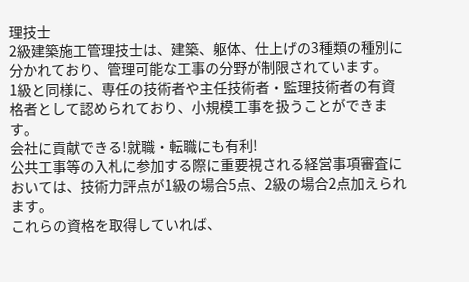理技士
2級建築施工管理技士は、建築、躯体、仕上げの3種類の種別に分かれており、管理可能な工事の分野が制限されています。
1級と同様に、専任の技術者や主任技術者・監理技術者の有資格者として認められており、小規模工事を扱うことができます。
会社に貢献できる!就職・転職にも有利!
公共工事等の入札に参加する際に重要視される経営事項審査においては、技術力評点が1級の場合5点、2級の場合2点加えられます。
これらの資格を取得していれば、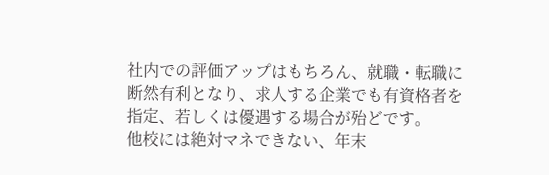社内での評価アップはもちろん、就職・転職に断然有利となり、求人する企業でも有資格者を指定、若しくは優遇する場合が殆どです。
他校には絶対マネできない、年末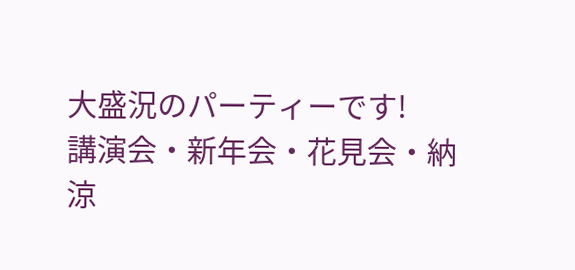大盛況のパーティーです!
講演会・新年会・花見会・納涼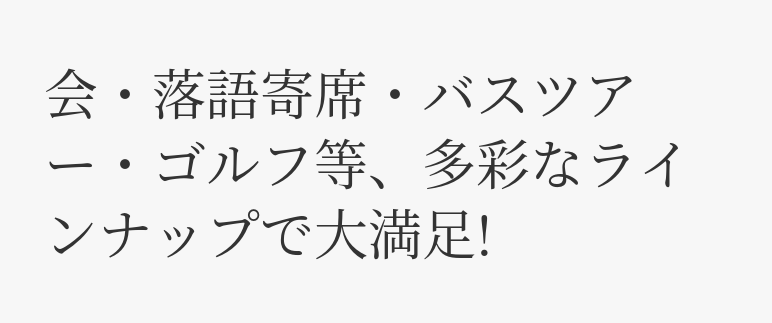会・落語寄席・バスツアー・ゴルフ等、多彩なラインナップで大満足!